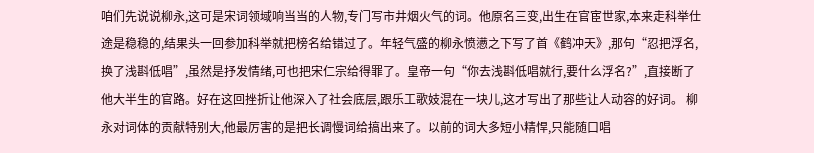咱们先说说柳永,这可是宋词领域响当当的人物,专门写市井烟火气的词。他原名三变,出生在官宦世家,本来走科举仕途是稳稳的,结果头一回参加科举就把榜名给错过了。年轻气盛的柳永愤懑之下写了首《鹤冲天》,那句“忍把浮名,换了浅斟低唱”,虽然是抒发情绪,可也把宋仁宗给得罪了。皇帝一句“你去浅斟低唱就行,要什么浮名?”,直接断了他大半生的官路。好在这回挫折让他深入了社会底层,跟乐工歌妓混在一块儿,这才写出了那些让人动容的好词。 柳永对词体的贡献特别大,他最厉害的是把长调慢词给搞出来了。以前的词大多短小精悍,只能随口唱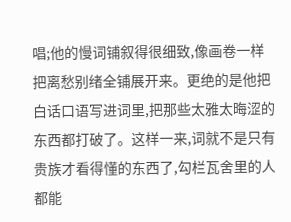唱;他的慢词铺叙得很细致,像画卷一样把离愁别绪全铺展开来。更绝的是他把白话口语写进词里,把那些太雅太晦涩的东西都打破了。这样一来,词就不是只有贵族才看得懂的东西了,勾栏瓦舍里的人都能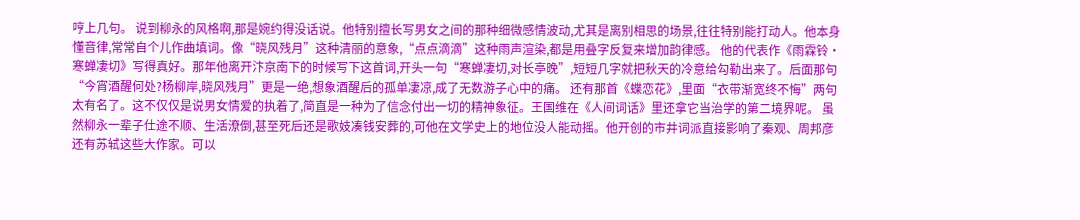哼上几句。 说到柳永的风格啊,那是婉约得没话说。他特别擅长写男女之间的那种细微感情波动,尤其是离别相思的场景,往往特别能打动人。他本身懂音律,常常自个儿作曲填词。像“晓风残月”这种清丽的意象,“点点滴滴”这种雨声渲染,都是用叠字反复来增加韵律感。 他的代表作《雨霖铃·寒蝉凄切》写得真好。那年他离开汴京南下的时候写下这首词,开头一句“寒蝉凄切,对长亭晚”,短短几字就把秋天的冷意给勾勒出来了。后面那句“今宵酒醒何处?杨柳岸,晓风残月”更是一绝,想象酒醒后的孤单凄凉,成了无数游子心中的痛。 还有那首《蝶恋花》,里面“衣带渐宽终不悔”两句太有名了。这不仅仅是说男女情爱的执着了,简直是一种为了信念付出一切的精神象征。王国维在《人间词话》里还拿它当治学的第二境界呢。 虽然柳永一辈子仕途不顺、生活潦倒,甚至死后还是歌妓凑钱安葬的,可他在文学史上的地位没人能动摇。他开创的市井词派直接影响了秦观、周邦彦还有苏轼这些大作家。可以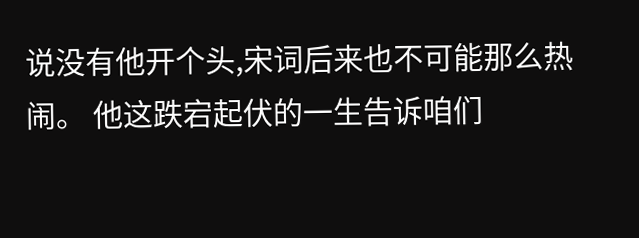说没有他开个头,宋词后来也不可能那么热闹。 他这跌宕起伏的一生告诉咱们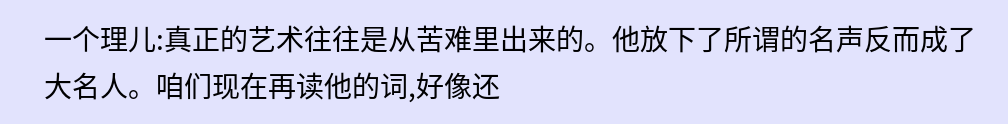一个理儿:真正的艺术往往是从苦难里出来的。他放下了所谓的名声反而成了大名人。咱们现在再读他的词,好像还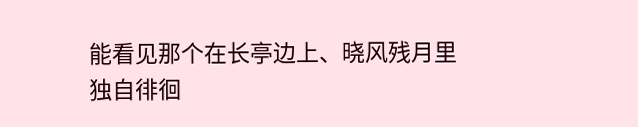能看见那个在长亭边上、晓风残月里独自徘徊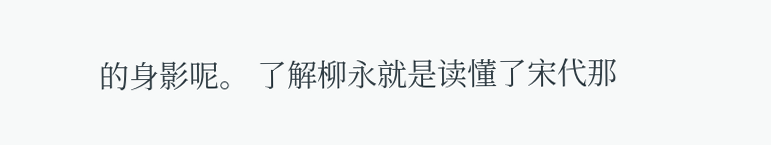的身影呢。 了解柳永就是读懂了宋代那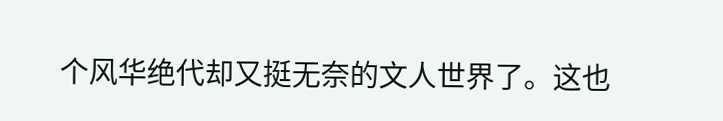个风华绝代却又挺无奈的文人世界了。这也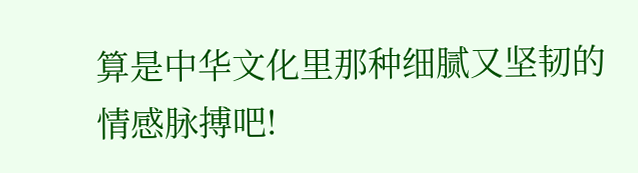算是中华文化里那种细腻又坚韧的情感脉搏吧!